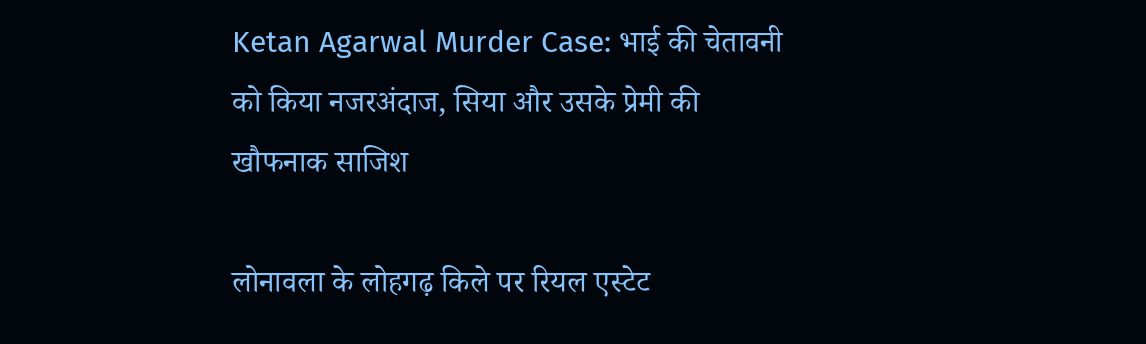Ketan Agarwal Murder Case: भाई की चेतावनी को किया नजरअंदाज, सिया और उसके प्रेमी की खौफनाक साजिश

लोनावला के लोहगढ़ किले पर रियल एस्टेट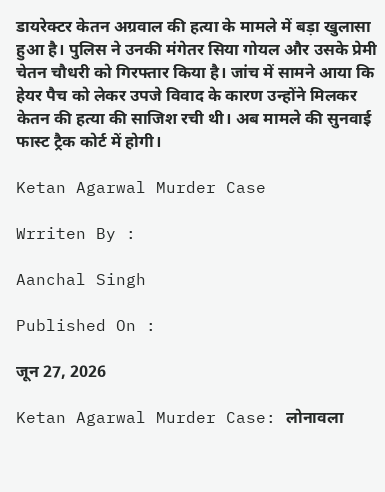डायरेक्टर केतन अग्रवाल की हत्या के मामले में बड़ा खुलासा हुआ है। पुलिस ने उनकी मंगेतर सिया गोयल और उसके प्रेमी चेतन चौधरी को गिरफ्तार किया है। जांच में सामने आया कि हेयर पैच को लेकर उपजे विवाद के कारण उन्होंने मिलकर केतन की हत्या की साजिश रची थी। अब मामले की सुनवाई फास्ट ट्रैक कोर्ट में होगी।

Ketan Agarwal Murder Case

Wrriten By :

Aanchal Singh

Published On :

जून 27, 2026

Ketan Agarwal Murder Case: लोनावला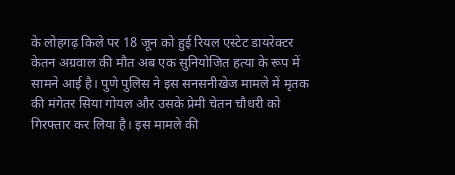के लोहगढ़ किले पर 18 जून को हुई रियल एस्टेट डायरेक्टर केतन अग्रवाल की मौत अब एक सुनियोजित हत्या के रूप में सामने आई है। पुणे पुलिस ने इस सनसनीखेज मामले में मृतक की मंगेतर सिया गोयल और उसके प्रेमी चेतन चौधरी को गिरफ्तार कर लिया है। इस मामले की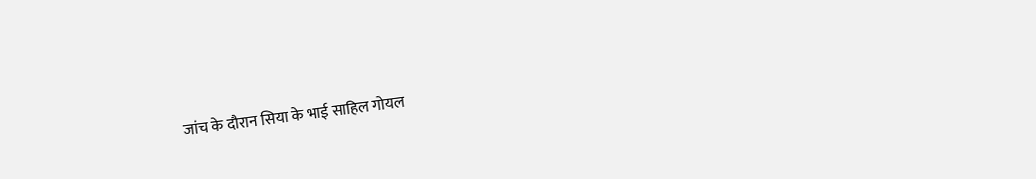जांच के दौरान सिया के भाई साहिल गोयल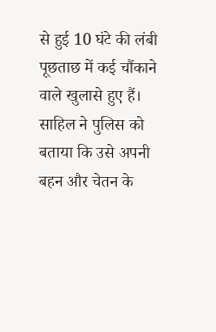से हुई 10 घंटे की लंबी पूछताछ में कई चौंकाने वाले खुलासे हुए हैं। साहिल ने पुलिस को बताया कि उसे अपनी बहन और चेतन के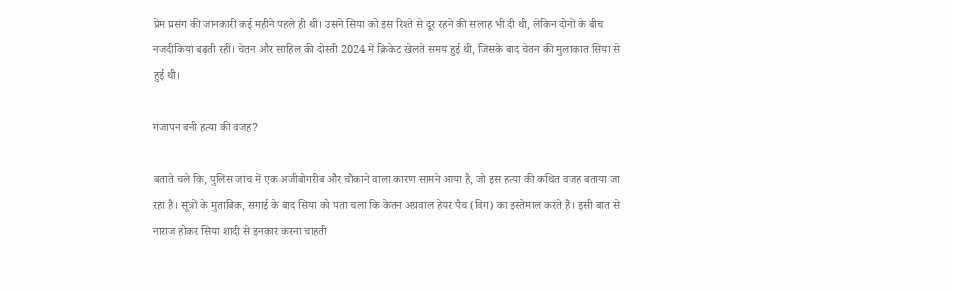प्रेम प्रसंग की जानकारी कई महीने पहले ही थी। उसने सिया को इस रिश्ते से दूर रहने की सलाह भी दी थी, लेकिन दोनों के बीच नजदीकियां बढ़ती रहीं। चेतन और साहिल की दोस्ती 2024 में क्रिकेट खेलते समय हुई थी, जिसके बाद चेतन की मुलाकात सिया से हुई थी।

गंजापन बनी हत्या की वजह?

बताते चले कि, पुलिस जांच में एक अजीबोगरीब और चौंकाने वाला कारण सामने आया है, जो इस हत्या की कथित वजह बताया जा रहा है। सूत्रों के मुताबिक, सगाई के बाद सिया को पता चला कि केतन अग्रवाल हेयर पैच (विग) का इस्तेमाल करते हैं। इसी बात से नाराज होकर सिया शादी से इनकार करना चाहती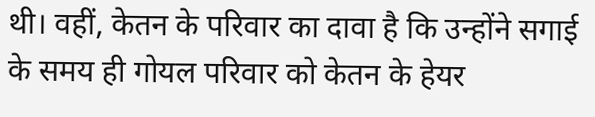थी। वहीं, केतन के परिवार का दावा है कि उन्होंने सगाई के समय ही गोयल परिवार को केतन के हेयर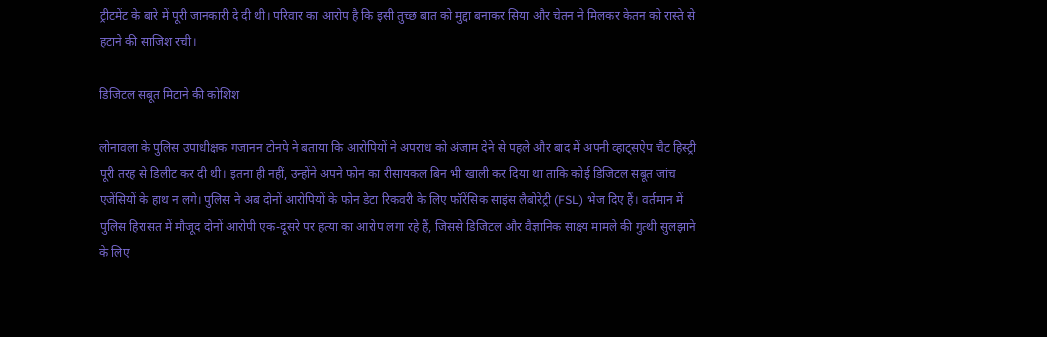ट्रीटमेंट के बारे में पूरी जानकारी दे दी थी। परिवार का आरोप है कि इसी तुच्छ बात को मुद्दा बनाकर सिया और चेतन ने मिलकर केतन को रास्ते से हटाने की साजिश रची।

डिजिटल सबूत मिटाने की कोशिश

लोनावला के पुलिस उपाधीक्षक गजानन टोनपे ने बताया कि आरोपियों ने अपराध को अंजाम देने से पहले और बाद में अपनी व्हाट्सऐप चैट हिस्ट्री पूरी तरह से डिलीट कर दी थी। इतना ही नहीं, उन्होंने अपने फोन का रीसायकल बिन भी खाली कर दिया था ताकि कोई डिजिटल सबूत जांच एजेंसियों के हाथ न लगे। पुलिस ने अब दोनों आरोपियों के फोन डेटा रिकवरी के लिए फॉरेंसिक साइंस लैबोरेट्री (FSL) भेज दिए हैं। वर्तमान में पुलिस हिरासत में मौजूद दोनों आरोपी एक-दूसरे पर हत्या का आरोप लगा रहे हैं, जिससे डिजिटल और वैज्ञानिक साक्ष्य मामले की गुत्थी सुलझाने के लिए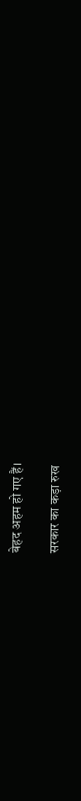बेहद अहम हो गए हैं।

सरकार का कड़ा रुख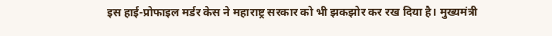इस हाई-प्रोफाइल मर्डर केस ने महाराष्ट्र सरकार को भी झकझोर कर रख दिया है। मुख्यमंत्री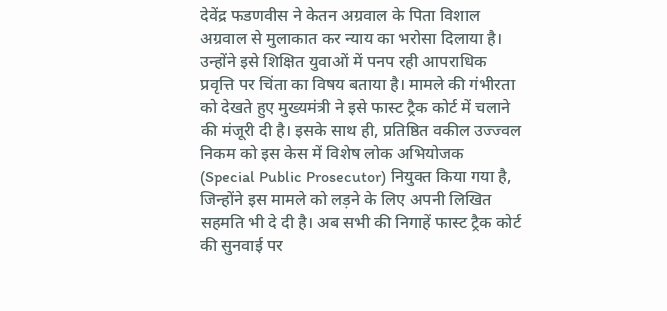देवेंद्र फडणवीस ने केतन अग्रवाल के पिता विशाल अग्रवाल से मुलाकात कर न्याय का भरोसा दिलाया है। उन्होंने इसे शिक्षित युवाओं में पनप रही आपराधिक प्रवृत्ति पर चिंता का विषय बताया है। मामले की गंभीरता को देखते हुए मुख्यमंत्री ने इसे फास्ट ट्रैक कोर्ट में चलाने की मंजूरी दी है। इसके साथ ही, प्रतिष्ठित वकील उज्ज्वल निकम को इस केस में विशेष लोक अभियोजक (Special Public Prosecutor) नियुक्त किया गया है, जिन्होंने इस मामले को लड़ने के लिए अपनी लिखित सहमति भी दे दी है। अब सभी की निगाहें फास्ट ट्रैक कोर्ट की सुनवाई पर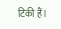टिकी हैं।